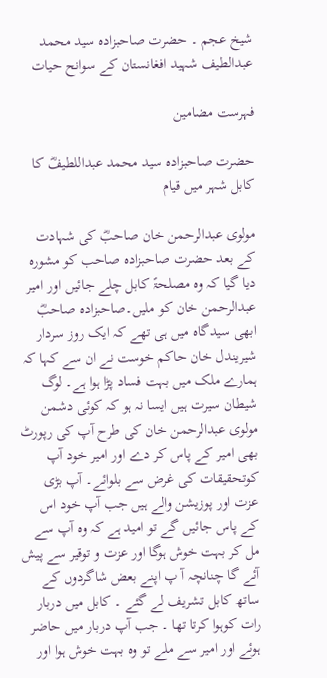شیخ عجم ۔ حضرت صاحبزادہ سید محمد عبدالطیف شہید افغانستان کے سوانح حیات

فہرست مضامین

حضرت صاحبزادہ سید محمد عبداللطیفؓ کا کابل شہر میں قیام

مولوی عبدالرحمن خان صاحبؓ کی شہادت کے بعد حضرت صاحبزادہ صاحب کو مشورہ دیا گیا کہ وہ مصلحۃً کابل چلے جائیں اور امیر عبدالرحمن خان کو ملیں۔صاحبزادہ صاحبؓ ابھی سیدگاہ میں ہی تھے کہ ایک روز سردار شیریندل خان حاکم خوست نے ان سے کہا کہ ہمارے ملک میں بہت فساد پڑا ہوا ہے۔ لوگ شیطان سیرت ہیں ایسا نہ ہو کہ کوئی دشمن مولوی عبدالرحمن خان کی طرح آپ کی رپورٹ بھی امیر کے پاس کر دے اور امیر خود آپ کوتحقیقات کی غرض سے بلوائے۔ آپ بڑی عزت اور پوزیشن والے ہیں جب آپ خود اس کے پاس جائیں گے تو امید ہے کہ وہ آپ سے مل کر بہت خوش ہوگا اور عزت و توقیر سے پیش آئے گا چنانچہ آ پ اپنے بعض شاگردوں کے ساتھ کابل تشریف لے گئے ۔ کابل میں دربار رات کوہوا کرتا تھا ۔ جب آپ دربار میں حاضر ہوئے اور امیر سے ملے تو وہ بہت خوش ہوا اور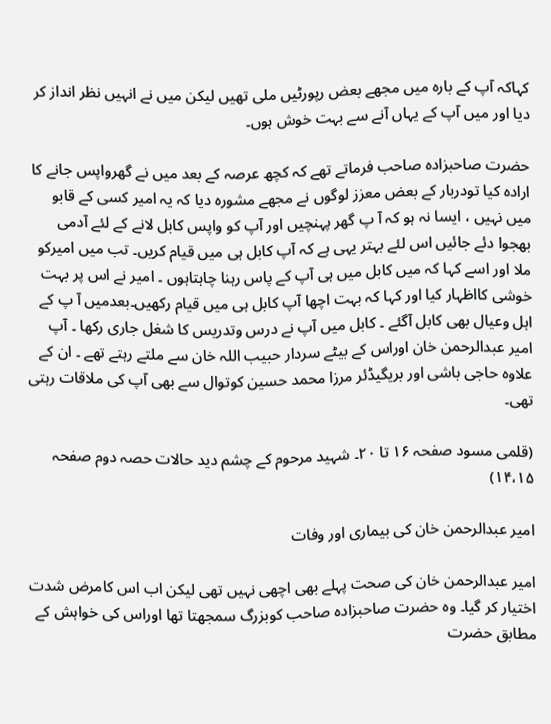کہاکہ آپ کے بارہ میں مجھے بعض رپورٹیں ملی تھیں لیکن میں نے انہیں نظر انداز کر دیا اور میں آپ کے یہاں آنے سے بہت خوش ہوں۔

حضرت صاحبزادہ صاحب فرماتے تھے کہ کچھ عرصہ کے بعد میں نے گھرواپس جانے کا ارادہ کیا تودربار کے بعض معزز لوگوں نے مجھے مشورہ دیا کہ یہ امیر کسی کے قابو میں نہیں ، ایسا نہ ہو کہ آ پ گھر پہنچیں اور آپ کو واپس کابل لانے کے لئے آدمی بھجوا دئے جائیں اس لئے بہتر یہی ہے کہ آپ کابل ہی میں قیام کریں۔ تب میں امیرکو ملا اور اسے کہا کہ میں کابل میں ہی آپ کے پاس رہنا چاہتاہوں ۔ امیر نے اس پر بہت خوشی کااظہار کیا اور کہا کہ بہت اچھا آپ کابل ہی میں قیام رکھیں۔بعدمیں آ پ کے اہل وعیال بھی کابل آگئے ۔ کابل میں آپ نے درس وتدریس کا شغل جاری رکھا ۔ آپ امیر عبدالرحمن خان اوراس کے بیٹے سردار حبیب اللہ خان سے ملتے رہتے تھے ۔ ان کے علاوہ حاجی باشی اور بریگیڈئر مرزا محمد حسین کوتوال سے بھی آپ کی ملاقات رہتی تھی۔

(قلمی مسود صفحہ ۱۶ تا ۲۰۔ شہید مرحوم کے چشم دید حالات حصہ دوم صفحہ ۱۴،۱۵)

امیر عبدالرحمن خان کی بیماری اور وفات

امیر عبدالرحمن خان کی صحت پہلے بھی اچھی نہیں تھی لیکن اب اس کامرض شدت اختیار کر گیا۔ وہ حضرت صاحبزادہ صاحب کوبزرگ سمجھتا تھا اوراس کی خواہش کے مطابق حضرت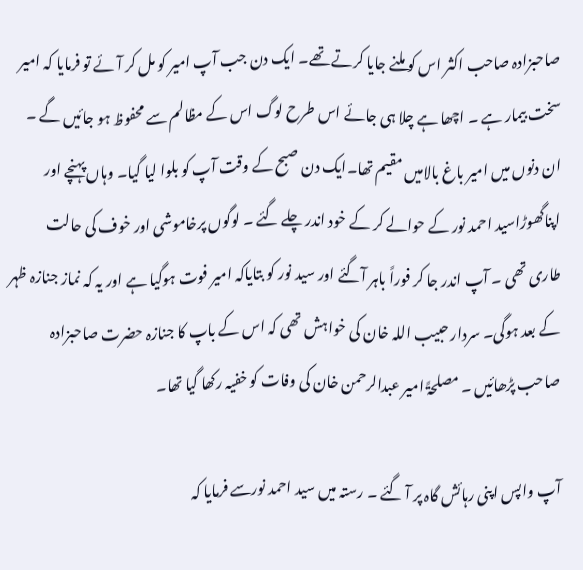صاحبزادہ صاحب اکثر اس کو ملنے جایا کرتے تھے۔ ایک دن جب آپ امیر کو مل کر آئے تو فرمایا کہ امیر سخت بیمار ہے ۔ اچھا ہے چلا ہی جائے اس طرح لوگ اس کے مظالم سے محفوظ ہو جائیں گے ۔ ان دنوں میں امیر باغ بالامیں مقیم تھا۔ایک دن صبح کے وقت آپ کو بلوا لیا گیا۔ وہاں پہنچے اور اپناگھوڑاسید احمد نور کے حوالے کر کے خود اندر چلے گئے ۔ لوگوں پرخاموشی اور خوف کی حالت طاری تھی ۔ آپ اندر جا کر فوراً باہر آگئے اور سید نور کو بتایاکہ امیر فوت ہوگیا ہے اور یہ کہ نماز جنازہ ظہر کے بعد ہوگی۔ سردار حبیب اللہ خان کی خواہش تھی کہ اس کے باپ کا جنازہ حضرت صاحبزادہ صاحب پڑھائیں ۔ مصلحۃً امیر عبدالرحمن خان کی وفات کو خفیہ رکھا گیا تھا۔

آپ واپس اپنی رہائش گاہ پر آ گئے ۔ رستہ میں سید احمد نورسے فرمایا کہ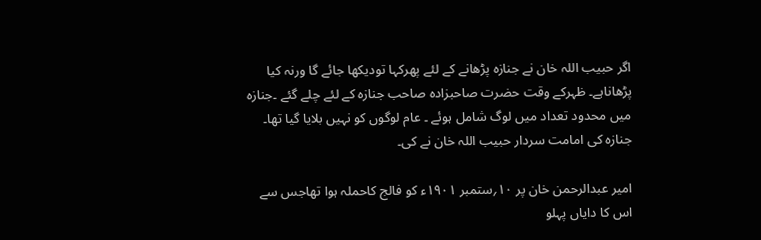اگر حبیب اللہ خان نے جنازہ پڑھانے کے لئے پھرکہا تودیکھا جائے گا ورنہ کیا پڑھاناہے۔ ظہرکے وقت حضرت صاحبزادہ صاحب جنازہ کے لئے چلے گئے ۔جنازہ میں محدود تعداد میں لوگ شامل ہوئے ۔ عام لوگوں کو نہیں بلایا گیا تھا۔ جنازہ کی امامت سردار حبیب اللہ خان نے کی۔

امیر عبدالرحمن خان پر ۱۰؍ستمبر ۱۹۰۱ء کو فالج کاحملہ ہوا تھاجس سے اس کا دایاں پہلو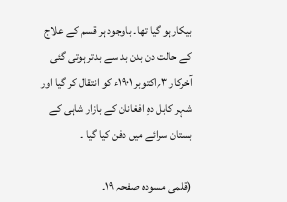بیکارہو گیا تھا۔ باوجود ہر قسم کے علاج کے حالت دن بدن بد سے بدتر ہوتی گئی آخرکار ۳؍اکتوبر ۱۹۰۱ء کو انتقال کر گیا اور شہر کابل دہِ افغانان کے بازار شاہی کے بستان سرائے میں دفن کیا گیا ۔

(قلمی مسودہ صفحہ ۱۹۔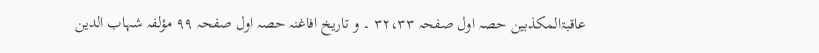عاقبۃالمکذبین حصہ اول صفحہ ۳۲،۳۳ ۔ و تاریخ افاغنہ حصہ اول صفحہ ۹۹ مؤلفہ شہاب الدین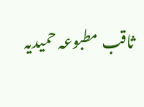ثاقب مطبوعہ حمیدیہ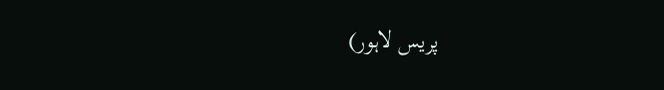پریس لاہور)